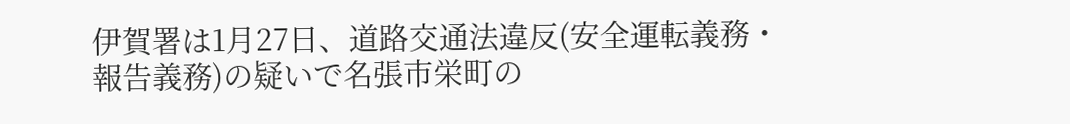伊賀署は1月27日、道路交通法違反(安全運転義務・報告義務)の疑いで名張市栄町の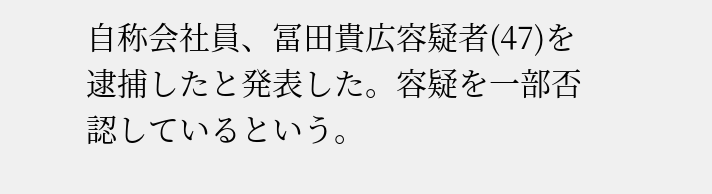自称会社員、冨田貴広容疑者(47)を逮捕したと発表した。容疑を一部否認しているという。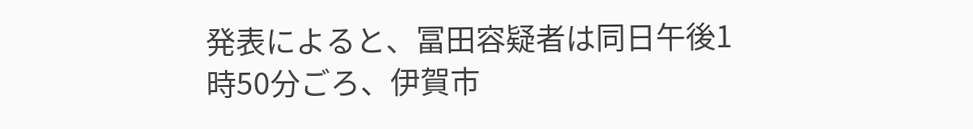発表によると、冨田容疑者は同日午後1時50分ごろ、伊賀市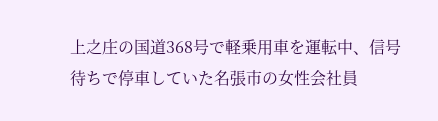上之庄の国道368号で軽乗用車を運転中、信号待ちで停車していた名張市の女性会社員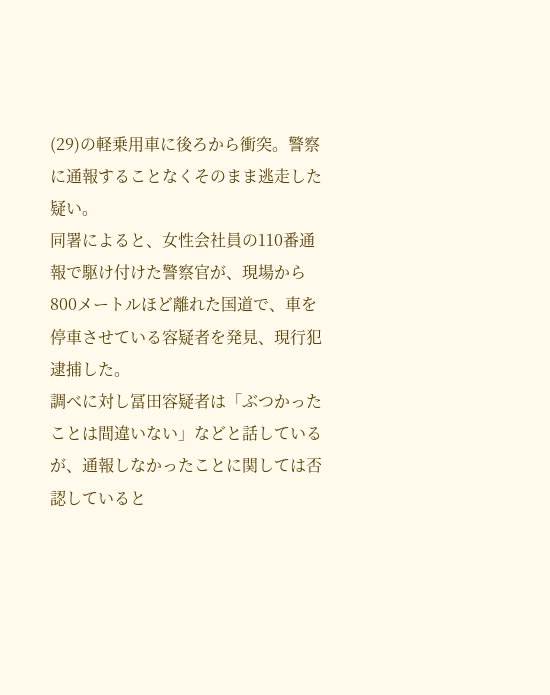(29)の軽乗用車に後ろから衝突。警察に通報することなくそのまま逃走した疑い。
同署によると、女性会社員の110番通報で駆け付けた警察官が、現場から800メートルほど離れた国道で、車を停車させている容疑者を発見、現行犯逮捕した。
調べに対し冨田容疑者は「ぶつかったことは間違いない」などと話しているが、通報しなかったことに関しては否認していると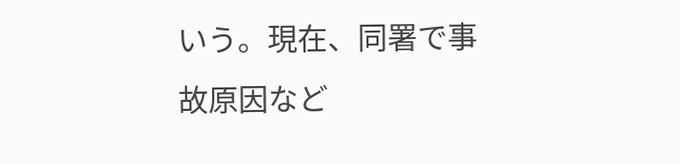いう。現在、同署で事故原因など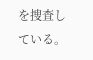を捜査している。